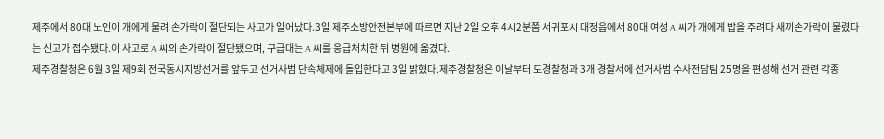제주에서 80대 노인이 개에게 물려 손가락이 절단되는 사고가 일어났다.3일 제주소방안전본부에 따르면 지난 2일 오후 4시2분쯤 서귀포시 대정읍에서 80대 여성 A 씨가 개에게 밥을 주려다 새끼손가락이 물렸다는 신고가 접수됐다.이 사고로 A 씨의 손가락이 절단됐으며, 구급대는 A 씨를 응급처치한 뒤 병원에 옮겼다.
제주경찰청은 6월 3일 제9회 전국동시지방선거를 앞두고 선거사범 단속체제에 돌입한다고 3일 밝혔다.제주경찰청은 이날부터 도경찰청과 3개 경찰서에 선거사범 수사전담팀 25명을 편성해 선거 관련 각종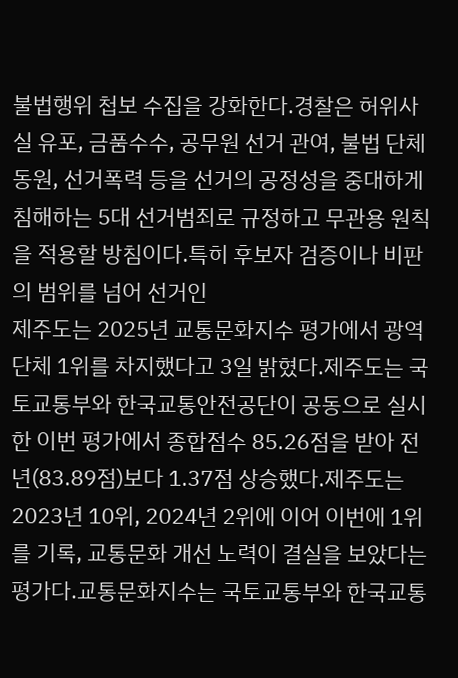불법행위 첩보 수집을 강화한다.경찰은 허위사실 유포, 금품수수, 공무원 선거 관여, 불법 단체동원, 선거폭력 등을 선거의 공정성을 중대하게 침해하는 5대 선거범죄로 규정하고 무관용 원칙을 적용할 방침이다.특히 후보자 검증이나 비판의 범위를 넘어 선거인
제주도는 2025년 교통문화지수 평가에서 광역단체 1위를 차지했다고 3일 밝혔다.제주도는 국토교통부와 한국교통안전공단이 공동으로 실시한 이번 평가에서 종합점수 85.26점을 받아 전년(83.89점)보다 1.37점 상승했다.제주도는 2023년 10위, 2024년 2위에 이어 이번에 1위를 기록, 교통문화 개선 노력이 결실을 보았다는 평가다.교통문화지수는 국토교통부와 한국교통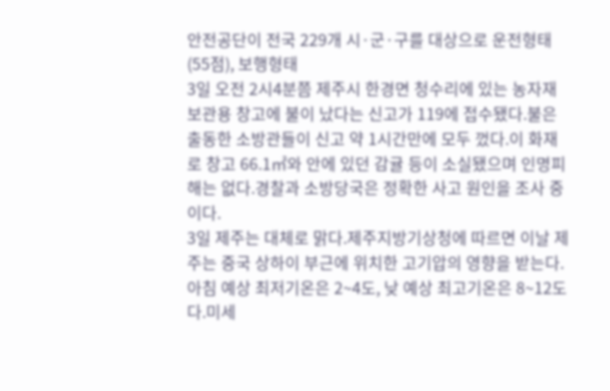안전공단이 전국 229개 시·군·구를 대상으로 운전형태(55점), 보행형태
3일 오전 2시4분쯤 제주시 한경면 청수리에 있는 농자재 보관용 창고에 불이 났다는 신고가 119에 접수됐다.불은 출동한 소방관들이 신고 약 1시간만에 모두 껐다.이 화재로 창고 66.1㎡와 안에 있던 감귤 등이 소실됐으며 인명피해는 없다.경찰과 소방당국은 정확한 사고 원인을 조사 중이다.
3일 제주는 대체로 맑다.제주지방기상청에 따르면 이날 제주는 중국 상하이 부근에 위치한 고기압의 영향을 받는다.아침 예상 최저기온은 2~4도, 낮 예상 최고기온은 8~12도다.미세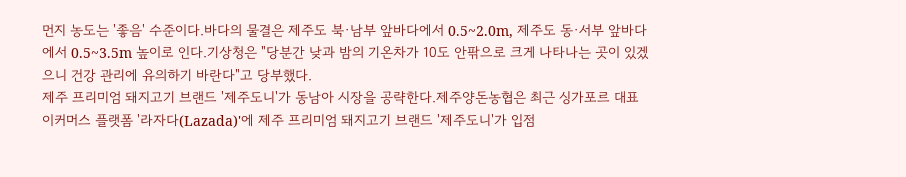먼지 농도는 '좋음' 수준이다.바다의 물결은 제주도 북·남부 앞바다에서 0.5~2.0m, 제주도 동·서부 앞바다에서 0.5~3.5m 높이로 인다.기상청은 "당분간 낮과 밤의 기온차가 10도 안팎으로 크게 나타나는 곳이 있겠으니 건강 관리에 유의하기 바란다"고 당부했다.
제주 프리미엄 돼지고기 브랜드 '제주도니'가 동남아 시장을 공략한다.제주양돈농협은 최근 싱가포르 대표 이커머스 플랫폼 '라자다(Lazada)'에 제주 프리미엄 돼지고기 브랜드 '제주도니'가 입점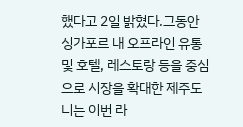했다고 2일 밝혔다.그동안 싱가포르 내 오프라인 유통 및 호텔, 레스토랑 등을 중심으로 시장을 확대한 제주도니는 이번 라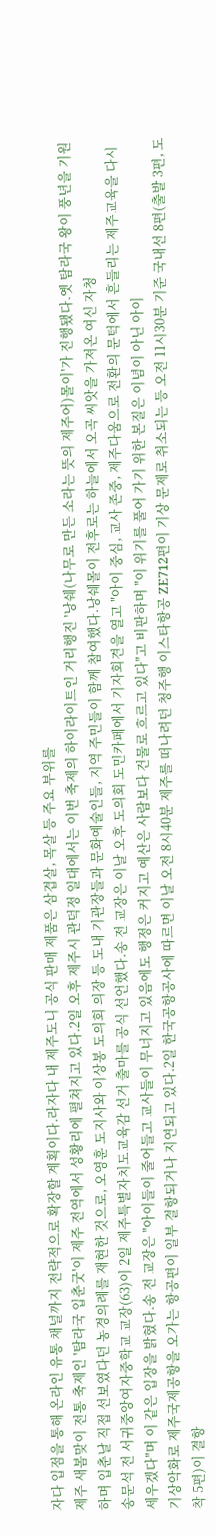자다 입점을 통해 온라인 유통 채널까지 전략적으로 확장할 계획이다.라자다 내 제주도니 공식 판매 제품은 삼겹살, 목살 등 주요 부위를
제주 새봄맞이 전통 축제인 '탐라국 입춘굿'이 제주 전역에서 성황리에 펼쳐지고 있다.2일 오후 제주시 관덕정 일대에서는 이번 축제의 하이라이트인 거리행진 '낭쉐(나무로 만든 소라는 뜻의 제주어)몰이'가 진행됐다.옛 탐라국 왕이 풍년을 기원하며 입춘날 직접 선보였다던 농경의례를 재현한 것으로, 오영훈 도지사와 이상봉 도의회 의장 등 도내 기관장들과 문화예술인들, 지역 주민들이 함께 참여했다.낭쉐몰이 전후로는 하늘에서 오곡 씨앗을 가져온 여신 자청
송문석 전 서귀중앙여자중학교 교장(63)이 2일 제주특별자치도교육감 선거 출마를 공식 선언했다.송 전 교장은 이날 오후 도의회 도민카페에서 기자회견을 열고 "아이 중심, 교사 존중, 제주다움으로 전환의 문턱에서 흔들리는 제주교육을 다시 세우겠다"며 이 같은 입장을 밝혔다.송 전 교장은 "아이들이 줄어들고 교사들이 무너지고 있음에도 행정은 커지고 예산은 사람보다 건물로 흐르고 있다"고 비판하며 "이 위기를 풀어 가기 위한 본질은 이념이 아닌 아이
기상악화로 제주국제공항을 오가는 항공편이 일부 결항되거나 지연되고 있다.2일 한국공항공사에 따르면 이날 오전 8시40분 제주를 떠나려던 청주행 이스타항공 ZE712편이 기상 문제로 취소되는 등 오전 11시30분 기준 국내선 8편(출발 3편, 도착 5편)이 결항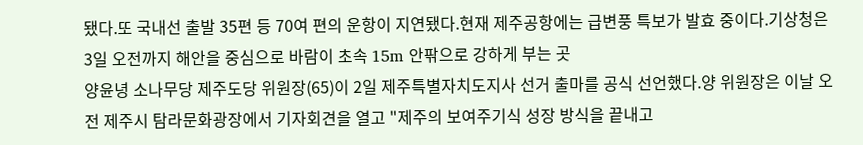됐다.또 국내선 출발 35편 등 70여 편의 운항이 지연됐다.현재 제주공항에는 급변풍 특보가 발효 중이다.기상청은 3일 오전까지 해안을 중심으로 바람이 초속 15m 안팎으로 강하게 부는 곳
양윤녕 소나무당 제주도당 위원장(65)이 2일 제주특별자치도지사 선거 출마를 공식 선언했다.양 위원장은 이날 오전 제주시 탐라문화광장에서 기자회견을 열고 "제주의 보여주기식 성장 방식을 끝내고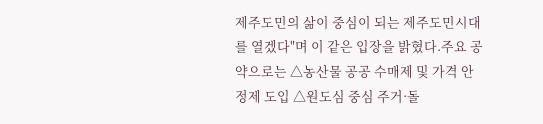제주도민의 삶이 중심이 되는 제주도민시대를 열겠다"며 이 같은 입장을 밝혔다.주요 공약으로는 △농산물 공공 수매제 및 가격 안정제 도입 △원도심 중심 주거·돌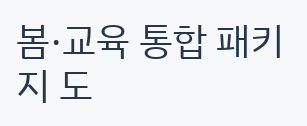봄·교육 통합 패키지 도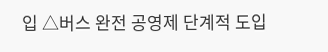입 △버스 완전 공영제 단계적 도입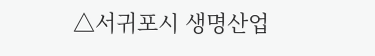△서귀포시 생명산업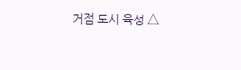거점 도시 육성 △